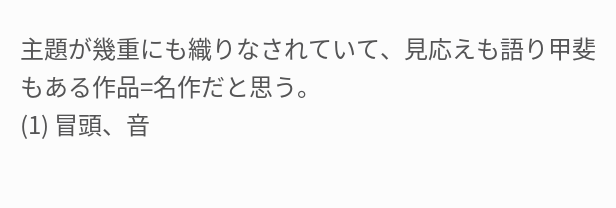主題が幾重にも織りなされていて、見応えも語り甲斐もある作品=名作だと思う。
(1) 冒頭、音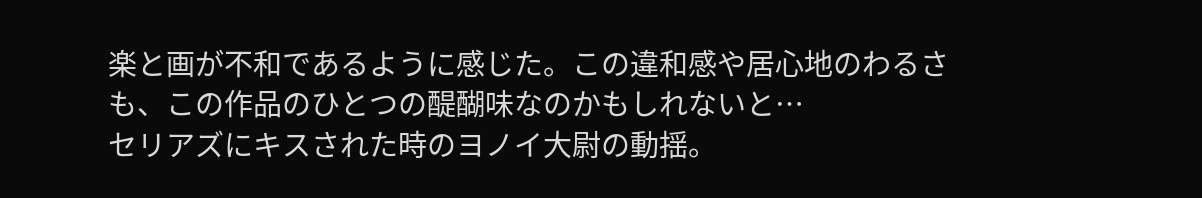楽と画が不和であるように感じた。この違和感や居心地のわるさも、この作品のひとつの醍醐味なのかもしれないと…
セリアズにキスされた時のヨノイ大尉の動揺。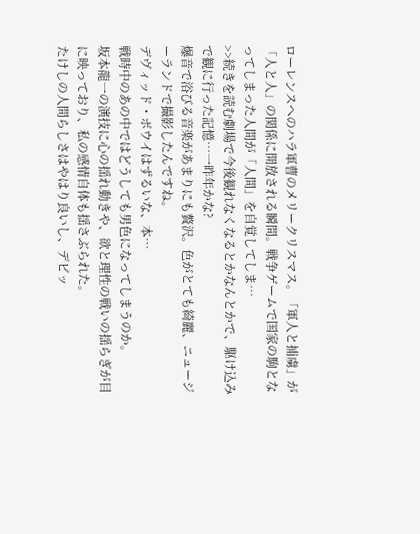ローレンスへのハラ軍曹のメリークリスマス。「軍人と捕虜」が「人と人」の関係に開放される瞬間。戦争ゲームで国家の駒となってしまった人間が「人間」を自覚してしま…
>>続きを読む劇場で今後観れなくなるとかなんとかで、駆け込みで観に行った記憶…一昨年かな?
爆音で浴びる音楽があまりにも贅沢。色がとても綺麗、ニュージーランドで撮影したんですね。
デヴィッド・ボウイはずるいな、本…
戦時中のあの中ではどうしても男色になってしまうのか。
坂本龍一の演技に心の揺れ動きや、欲と理性の戦いの揺らぎが目に映っており、私の感情自体も揺さぶられた。
たけしの人間らしさはやはり良いし、デビッ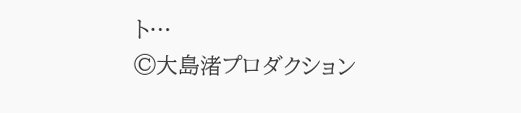ト…
©大島渚プロダクション